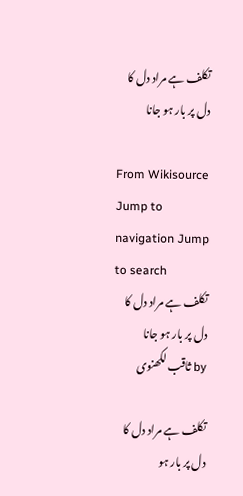تکلف ہے مراد دل کا دل پر بار ہو جانا

From Wikisource
Jump to navigation Jump to search
تکلف ہے مراد دل کا دل پر بار ہو جانا
by ثاقب لکھنوی

تکلف ہے مراد دل کا دل پر بار ہو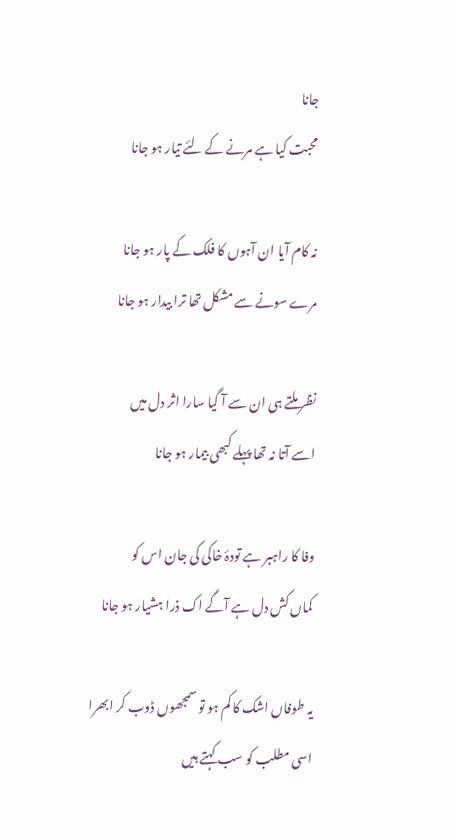جانا
محبت کیا ہے مرنے کے لئے تیار ہو جانا

نہ کام آیا ان آہوں کا فلک کے پار ہو جانا
مرے سونے سے مشکل تھا ترا بیدار ہو جانا

نظر ملتے ہی ان سے آ گیا سارا اثر دل میں
اسے آتا نہ تھا پہلے کبھی بیمار ہو جانا

وفا کا راہبر ہے تودۂ خاکی کی جان اس کو
کماں کش دل ہے آگے اک ذرا ہشیار ہو جانا

یہ طوفاں اشک کا کم ہو تو سمجھوں ڈوب کر ابھرا
اسی مطلب کو سب کہتے ہیں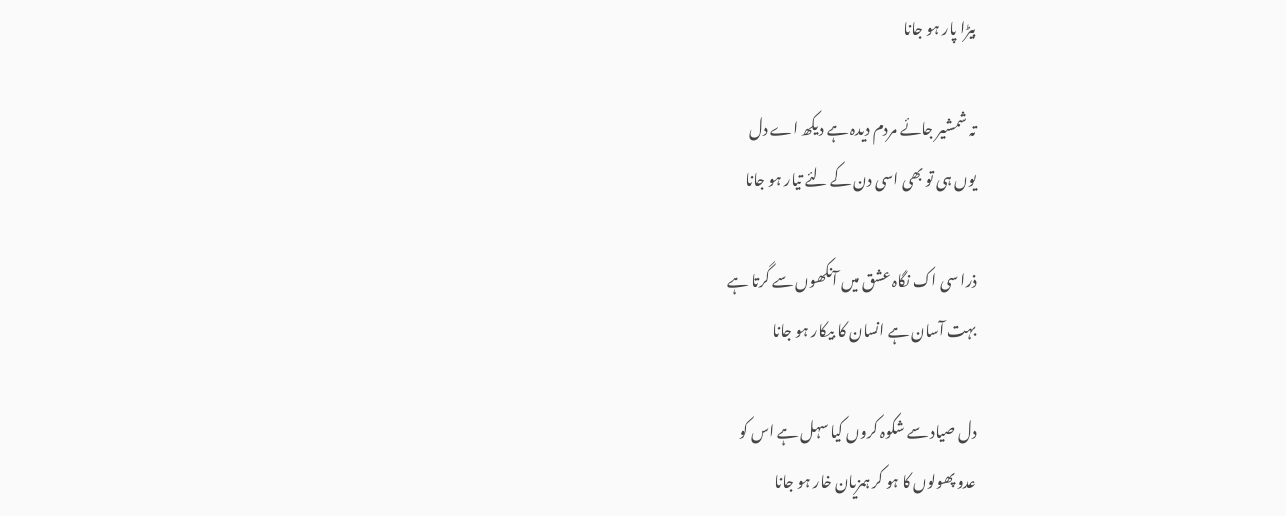بیڑا پار ہو جانا

تہ شمشیر جائے‌‌ مردم دیدہ ہے دیکھ اے دل
یوں ہی تو بھی اسی دن کے لئے تیار ہو جانا

ذرا سی اک نگاہ عشق میں آنکھوں سے گرتا ہے
بہت آسان ہے انسان کا بیکار ہو جانا

دل صیاد سے شکوہ کروں کیا سہل ہے اس کو
عدو پھولوں کا ہو کر ہمزیان خار ہو جانا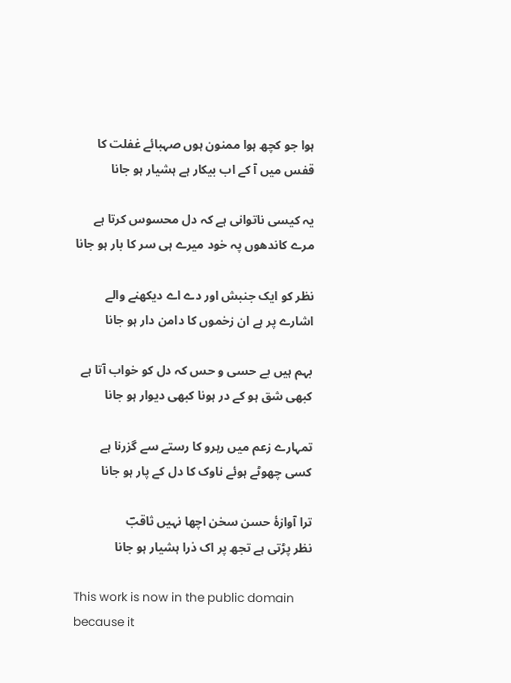ہوا جو کچھ ہوا ممنون ہوں صہبائے غفلت کا
قفس میں آ کے اب بیکار ہے ہشیار ہو جانا

یہ کیسی ناتوانی ہے کہ دل محسوس کرتا ہے
مرے کاندھوں پہ خود میرے ہی سر کا بار ہو جانا

نظر کو ایک جنبش اور دے اے دیکھنے والے
اشارے پر ہے ان زخموں کا دامن دار ہو جانا

بہم ہیں بے حسی و حس کہ دل کو خواب آتا ہے
کبھی شق ہو کے در ہونا کبھی دیوار ہو جانا

تمہارے زعم میں رہرو کا رستے سے گزرنا ہے
کسی چھوٹے ہوئے ناوک کا دل کے پار ہو جانا

ترا آوازۂ حسن سخن اچھا نہیں ثاقبؔ
نظر پڑتی ہے تجھ پر اک ذرا ہشیار ہو جانا

This work is now in the public domain because it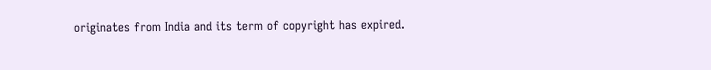originates from India and its term of copyright has expired.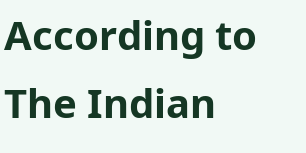According to The Indian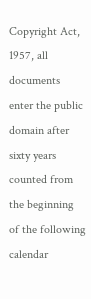Copyright Act, 1957, all documents enter the public domain after sixty years counted from the beginning of the following calendar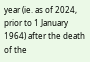year (ie. as of 2024, prior to 1 January 1964) after the death of the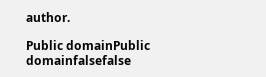author.

Public domainPublic domainfalsefalse